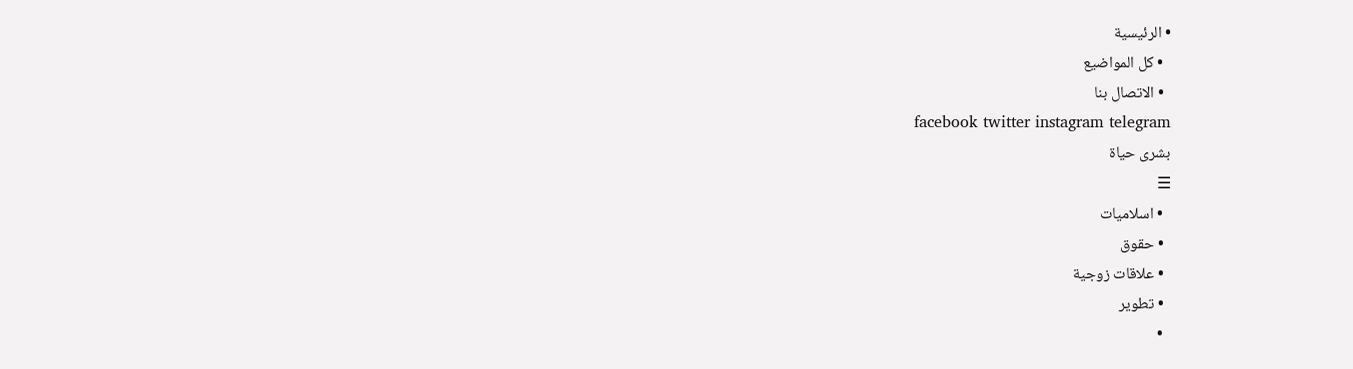• الرئيسية
  • كل المواضيع
  • الاتصال بنا
facebook twitter instagram telegram
بشرى حياة
☰
  • اسلاميات
  • حقوق
  • علاقات زوجية
  • تطوير
  •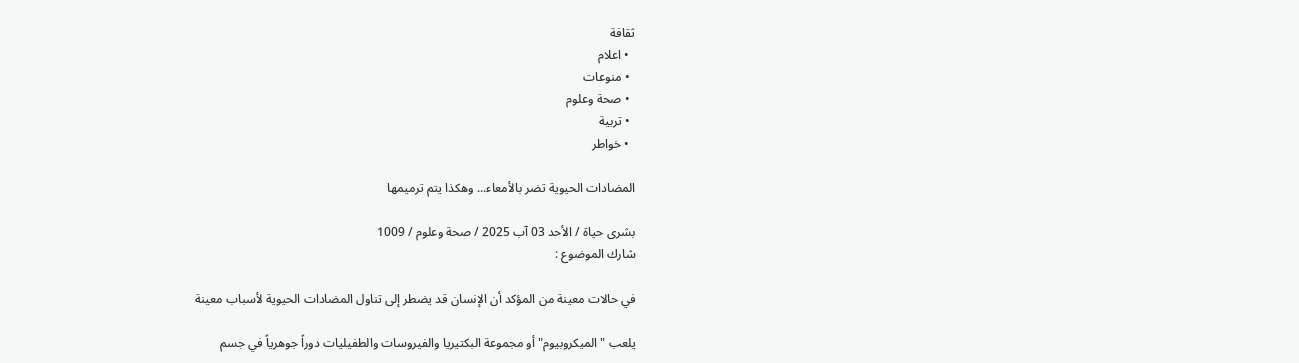ثقافة
  • اعلام
  • منوعات
  • صحة وعلوم
  • تربية
  • خواطر

المضادات الحيوية تضر بالأمعاء... وهكذا يتم ترميمها

بشرى حياة / الأحد 03 آب 2025 / صحة وعلوم / 1009
شارك الموضوع :

في حالات معينة من المؤكد أن الإنسان قد يضطر إلى تناول المضادات الحيوية لأسباب معينة

يلعب "الميكروبيوم" أو مجموعة البكتيريا والفيروسات والطفيليات دوراً جوهرياً في جسم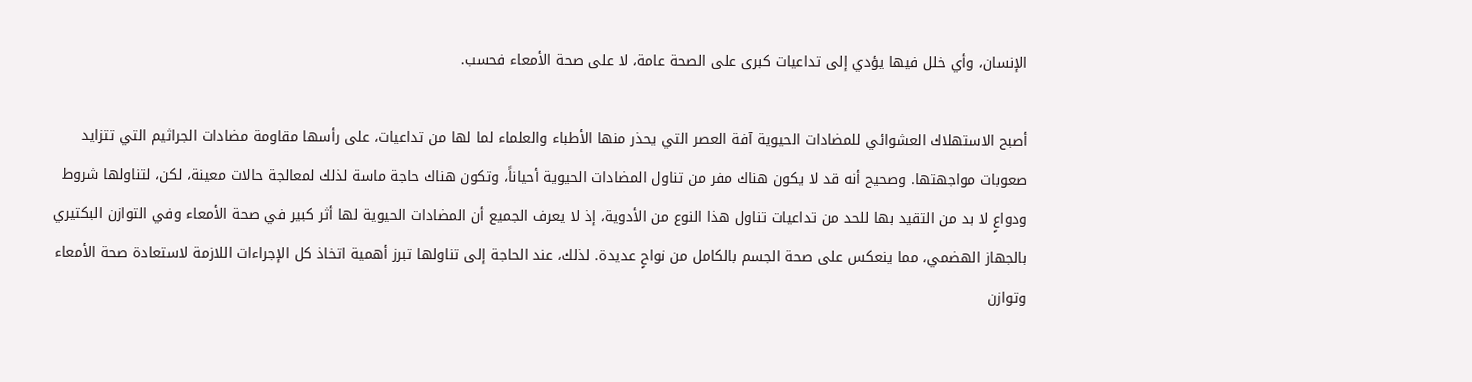الإنسان، وأي خلل فيها يؤدي إلى تداعيات كبرى على الصحة عامة، لا على صحة الأمعاء فحسب.

أصبح الاستهلاك العشوائي للمضادات الحيوية آفة العصر التي يحذر منها الأطباء والعلماء لما لها من تداعيات، على رأسها مقاومة مضادات الجراثيم التي تتزايد صعوبات مواجهتها. وصحيح أنه قد لا يكون هناك مفر من تناول المضادات الحيوية أحياناً، وتكون هناك حاجة ماسة لذلك لمعالجة حالات معينة، لكن، لتناولها شروط ودواعٍ لا بد من التقيد بها للحد من تداعيات تناول هذا النوع من الأدوية، إذ لا يعرف الجميع أن المضادات الحيوية لها أثر كبير في صحة الأمعاء وفي التوازن البكتيري بالجهاز الهضمي، مما ينعكس على صحة الجسم بالكامل من نواحٍ عديدة. لذلك، عند الحاجة إلى تناولها تبرز أهمية اتخاذ كل الإجراءات اللازمة لاستعادة صحة الأمعاء وتوازن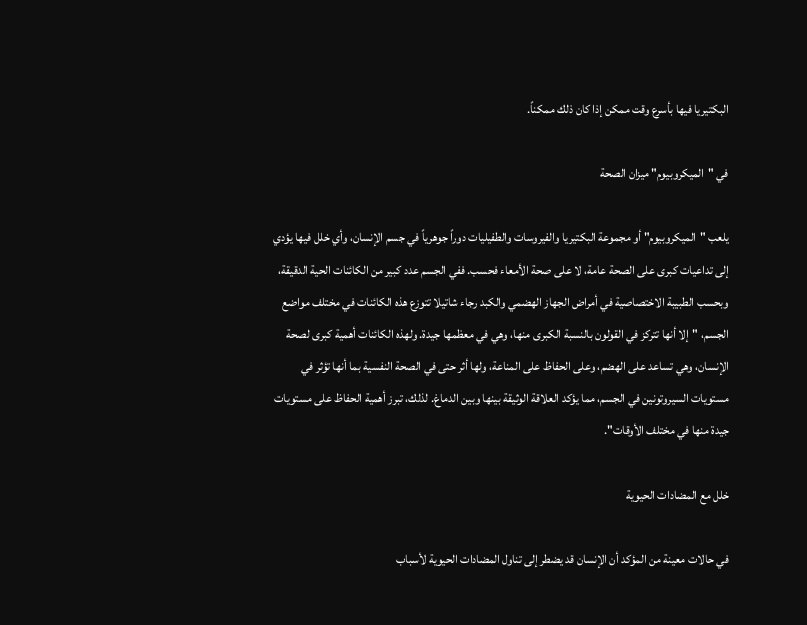البكتيريا فيها بأسرع وقت ممكن إذا كان ذلك ممكناً.

في "الميكروبيوم" ميزان الصحة

يلعب "الميكروبيوم" أو مجموعة البكتيريا والفيروسات والطفيليات دوراً جوهرياً في جسم الإنسان، وأي خلل فيها يؤدي إلى تداعيات كبرى على الصحة عامة، لا على صحة الأمعاء فحسب. ففي الجسم عدد كبير من الكائنات الحية الدقيقة، وبحسب الطبيبة الاختصاصية في أمراض الجهاز الهضمي والكبد رجاء شاتيلا تتوزع هذه الكائنات في مختلف مواضع الجسم، "إلا أنها تتركز في القولون بالنسبة الكبرى منها، وهي في معظمها جيدة. ولهذه الكائنات أهمية كبرى لصحة الإنسان، وهي تساعد على الهضم، وعلى الحفاظ على المناعة، ولها أثر حتى في الصحة النفسية بما أنها تؤثر في مستويات السيروتونين في الجسم، مما يؤكد العلاقة الوثيقة بينها وبين الدماغ. لذلك، تبرز أهمية الحفاظ على مستويات جيدة منها في مختلف الأوقات".

خلل مع المضادات الحيوية

في حالات معينة من المؤكد أن الإنسان قد يضطر إلى تناول المضادات الحيوية لأسباب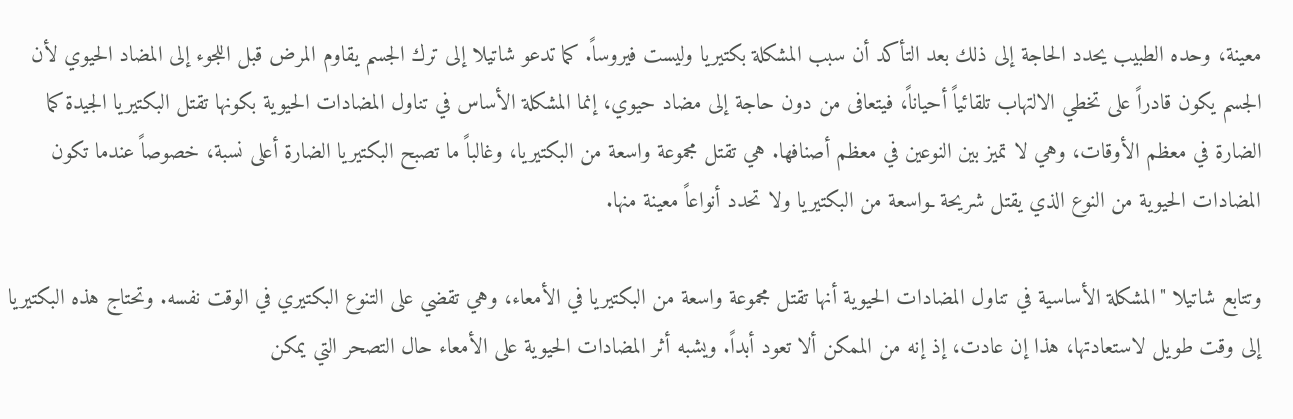معينة، وحده الطبيب يحدد الحاجة إلى ذلك بعد التأكد أن سبب المشكلة بكتيريا وليست فيروساً. كما تدعو شاتيلا إلى ترك الجسم يقاوم المرض قبل اللجوء إلى المضاد الحيوي لأن الجسم يكون قادراً على تخطي الالتهاب تلقائياً أحياناً، فيتعافى من دون حاجة إلى مضاد حيوي، إنما المشكلة الأساس في تناول المضادات الحيوية بكونها تقتل البكتيريا الجيدة كما الضارة في معظم الأوقات، وهي لا تميز بين النوعين في معظم أصنافها. هي تقتل مجموعة واسعة من البكتيريا، وغالباً ما تصبح البكتيريا الضارة أعلى نسبة، خصوصاً عندما تكون المضادات الحيوية من النوع الذي يقتل شريحة ـواسعة من البكتيريا ولا تحدد أنواعاً معينة منها.

وتتابع شاتيلا "المشكلة الأساسية في تناول المضادات الحيوية أنها تقتل مجموعة واسعة من البكتيريا في الأمعاء، وهي تقضي على التنوع البكتيري في الوقت نفسه. وتحتاج هذه البكتيريا إلى وقت طويل لاستعادتها، هذا إن عادت، إذ إنه من الممكن ألا تعود أبداً. ويشبه أثر المضادات الحيوية على الأمعاء حال التصحر التي يمكن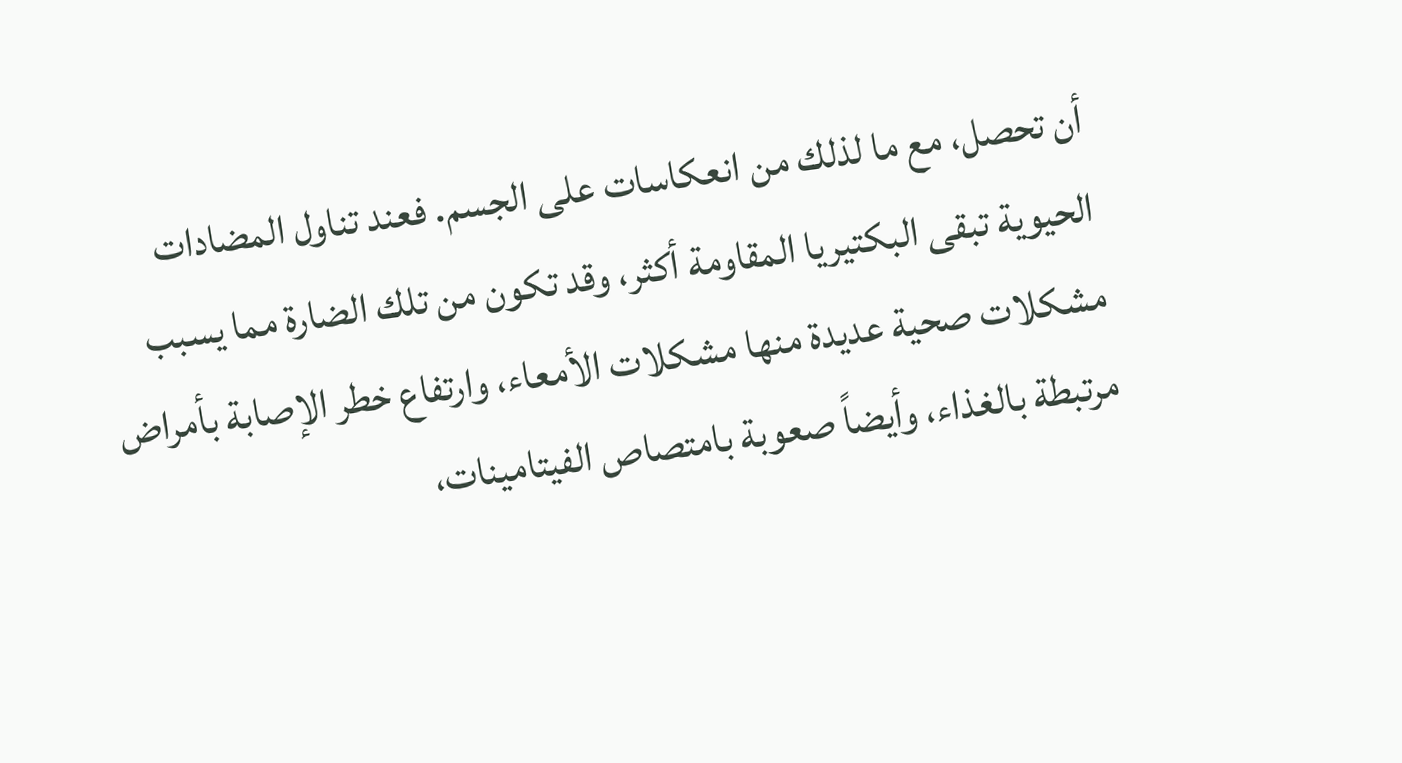أن تحصل، مع ما لذلك من انعكاسات على الجسم. فعند تناول المضادات الحيوية تبقى البكتيريا المقاومة أكثر، وقد تكون من تلك الضارة مما يسبب مشكلات صحية عديدة منها مشكلات الأمعاء، وارتفاع خطر الإصابة بأمراض مرتبطة بالغذاء، وأيضاً صعوبة بامتصاص الفيتامينات،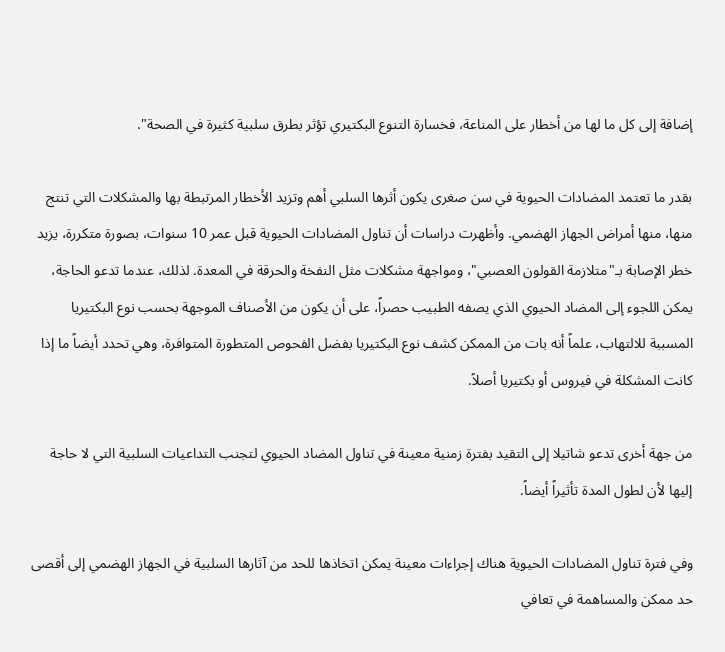إضافة إلى كل ما لها من أخطار على المناعة، فخسارة التنوع البكتيري تؤثر بطرق سلبية كثيرة في الصحة".

بقدر ما تعتمد المضادات الحيوية في سن صغرى يكون أثرها السلبي أهم وتزيد الأخطار المرتبطة بها والمشكلات التي تنتج منها، منها أمراض الجهاز الهضمي. وأظهرت دراسات أن تناول المضادات الحيوية قبل عمر 10 سنوات، بصورة متكررة، يزيد خطر الإصابة بـ"متلازمة القولون العصبي"، ومواجهة مشكلات مثل النفخة والحرقة في المعدة. لذلك، عندما تدعو الحاجة، يمكن اللجوء إلى المضاد الحيوي الذي يصفه الطبيب حصراً، على أن يكون من الأصناف الموجهة بحسب نوع البكتيريا المسببة للالتهاب، علماً أنه بات من الممكن كشف نوع البكتيريا بفضل الفحوص المتطورة المتوافرة، وهي تحدد أيضاً ما إذا كانت المشكلة في فيروس أو بكتيريا أصلاً.

من جهة أخرى تدعو شاتيلا إلى التقيد بفترة زمنية معينة في تناول المضاد الحيوي لتجنب التداعيات السلبية التي لا حاجة إليها لأن لطول المدة تأثيراً أيضاً.

وفي فترة تناول المضادات الحيوية هناك إجراءات معينة يمكن اتخاذها للحد من آثارها السلبية في الجهاز الهضمي إلى أقصى حد ممكن والمساهمة في تعافي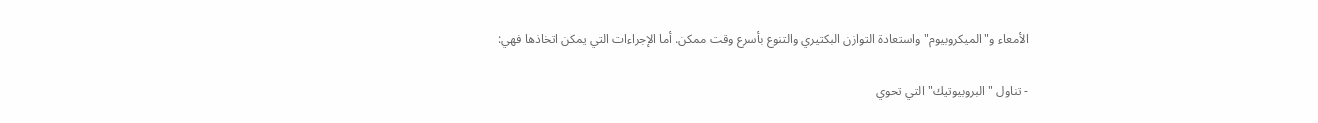الأمعاء و"الميكروبيوم" واستعادة التوازن البكتيري والتنوع بأسرع وقت ممكن. أما الإجراءات التي يمكن اتخاذها فهي:

- تناول "البروبيوتيك" التي تحوي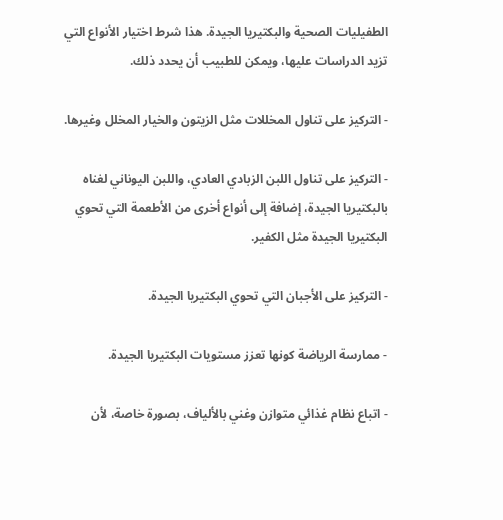الطفيليات الصحية والبكتيريا الجيدة. هذا شرط اختيار الأنواع التي تزيد الدراسات عليها، ويمكن للطبيب أن يحدد ذلك.

- التركيز على تناول المخللات مثل الزيتون والخيار المخلل وغيرها.

- التركيز على تناول اللبن الزبادي العادي، واللبن اليوناني لغناه بالبكتيريا الجيدة، إضافة إلى أنواع أخرى من الأطعمة التي تحوي البكتيريا الجيدة مثل الكفير.

- التركيز على الأجبان التي تحوي البكتيريا الجيدة.

- ممارسة الرياضة كونها تعزز مستويات البكتيريا الجيدة.

- اتباع نظام غذائي متوازن وغني بالألياف، بصورة خاصة، لأن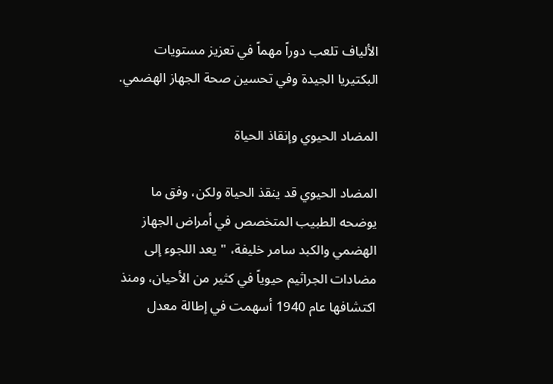الألياف تلعب دوراً مهماً في تعزيز مستويات البكتيريا الجيدة وفي تحسين صحة الجهاز الهضمي.

المضاد الحيوي وإنقاذ الحياة

المضاد الحيوي قد ينقذ الحياة ولكن، وفق ما يوضحه الطبيب المتخصص في أمراض الجهاز الهضمي والكبد سامر خليفة، "يعد اللجوء إلى مضادات الجراثيم حيوياً في كثير من الأحيان، ومنذ اكتشافها عام 1940 أسهمت في إطالة معدل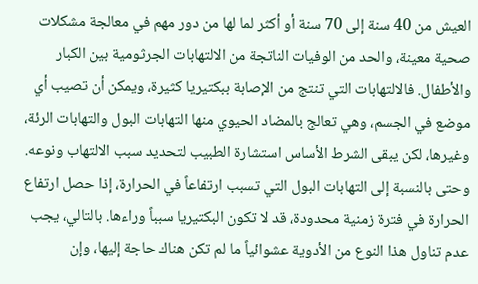العيش من 40 سنة إلى 70 سنة أو أكثر لما لها من دور مهم في معالجة مشكلات صحية معينة، والحد من الوفيات الناتجة من الالتهابات الجرثومية بين الكبار والأطفال. فالالتهابات التي تنتج من الإصابة ببكتيريا كثيرة، ويمكن أن تصيب أي موضع في الجسم، وهي تعالج بالمضاد الحيوي منها التهابات البول والتهابات الرئة، وغيرها، لكن يبقى الشرط الأساس استشارة الطبيب لتحديد سبب الالتهاب ونوعه. وحتى بالنسبة إلى التهابات البول التي تسبب ارتفاعاً في الحرارة، إذا حصل ارتفاع الحرارة في فترة زمنية محدودة، قد لا تكون البكتيريا سبباً وراءها. بالتالي، يجب عدم تناول هذا النوع من الأدوية عشوائياً ما لم تكن هناك حاجة إليها، وإن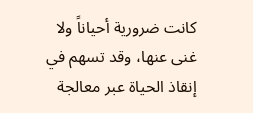كانت ضرورية أحياناً ولا غنى عنها، وقد تسهم في إنقاذ الحياة عبر معالجة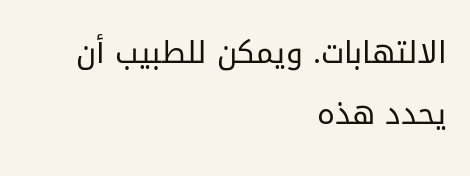الالتهابات. ويمكن للطبيب أن يحدد هذه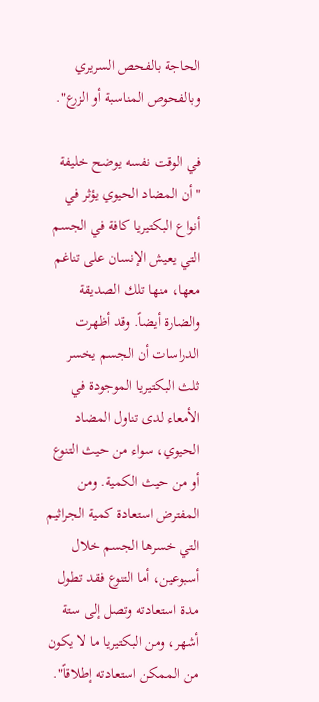الحاجة بالفحص السريري وبالفحوص المناسبة أو الزرع".

في الوقت نفسه يوضح خليفة "أن المضاد الحيوي يؤثر في أنواع البكتيريا كافة في الجسم التي يعيش الإنسان على تناغم معها، منها تلك الصديقة والضارة أيضاً. وقد أظهرت الدراسات أن الجسم يخسر ثلث البكتيريا الموجودة في الأمعاء لدى تناول المضاد الحيوي، سواء من حيث التنوع أو من حيث الكمية. ومن المفترض استعادة كمية الجراثيم التي خسرها الجسم خلال أسبوعين، أما التنوع فقد تطول مدة استعادته وتصل إلى ستة أشهر، ومن البكتيريا ما لا يكون من الممكن استعادته إطلاقاً".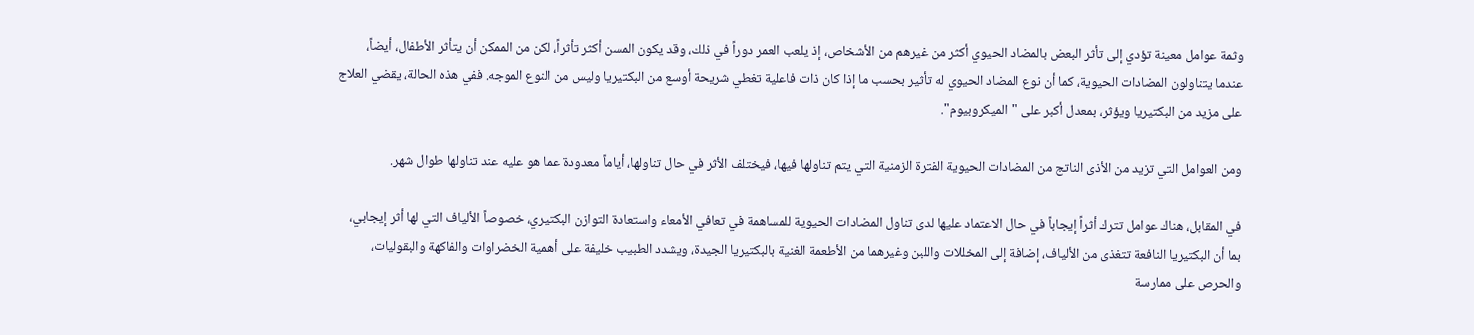وثمة عوامل معينة تؤدي إلى تأثر البعض بالمضاد الحيوي أكثر من غيرهم من الأشخاص، إذ يلعب العمر دوراً في ذلك، وقد يكون المسن أكثر تأثراً، لكن من الممكن أن يتأثر الأطفال، أيضاً، عندما يتناولون المضادات الحيوية، كما أن نوع المضاد الحيوي له تأثير بحسب ما إذا كان ذات فاعلية تغطي شريحة أوسع من البكتيريا وليس من النوع الموجه. ففي هذه الحالة، يقضي العلاج على مزيد من البكتيريا ويؤثر، بمعدل أكبر على "الميكروبيوم".

ومن العوامل التي تزيد من الأذى الناتج من المضادات الحيوية الفترة الزمنية التي يتم تناولها فيها، فيختلف الأثر في حال تناولها، أياماً معدودة عما هو عليه عند تناولها طوال شهر.

في المقابل، هناك عوامل تترك أثراً إيجاباً في حال الاعتماد عليها لدى تناول المضادات الحيوية للمساهمة في تعافي الأمعاء واستعادة التوازن البكتيري، خصوصاً الألياف التي لها أثر إيجابي، بما أن البكتيريا النافعة تتغذى من الألياف، إضافة إلى المخللات واللبن وغيرهما من الأطعمة الغنية بالبكتيريا الجيدة، ويشدد الطبيب خليفة على أهمية الخضراوات والفاكهة والبقوليات، والحرص على ممارسة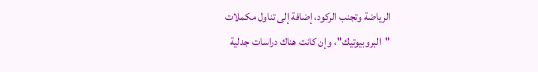الرياضة وتجنب الركود، إضافة إلى تناول مكملات "البروبيوتيك"، وإن كانت هناك دراسات جدلية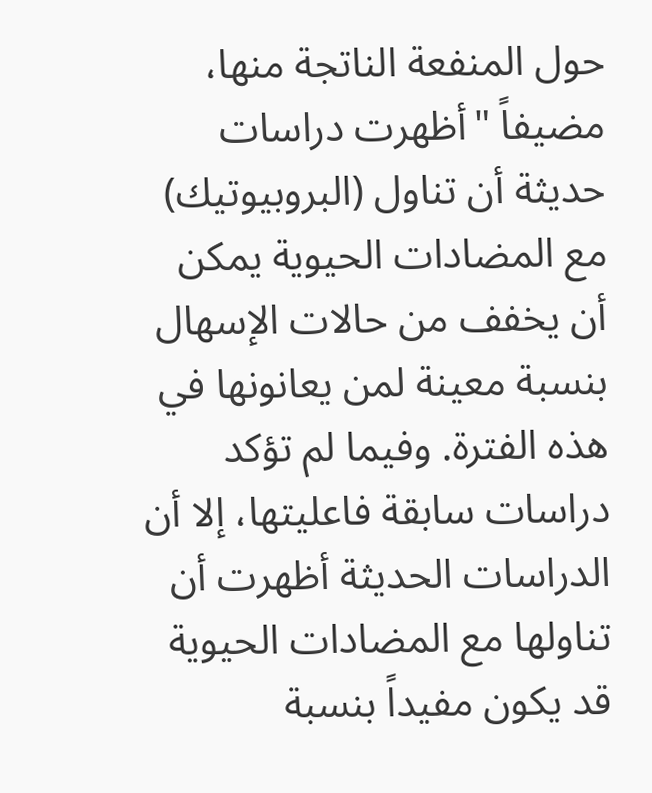حول المنفعة الناتجة منها، مضيفاً "أظهرت دراسات حديثة أن تناول (البروبيوتيك) مع المضادات الحيوية يمكن أن يخفف من حالات الإسهال بنسبة معينة لمن يعانونها في هذه الفترة. وفيما لم تؤكد دراسات سابقة فاعليتها، إلا أن الدراسات الحديثة أظهرت أن تناولها مع المضادات الحيوية قد يكون مفيداً بنسبة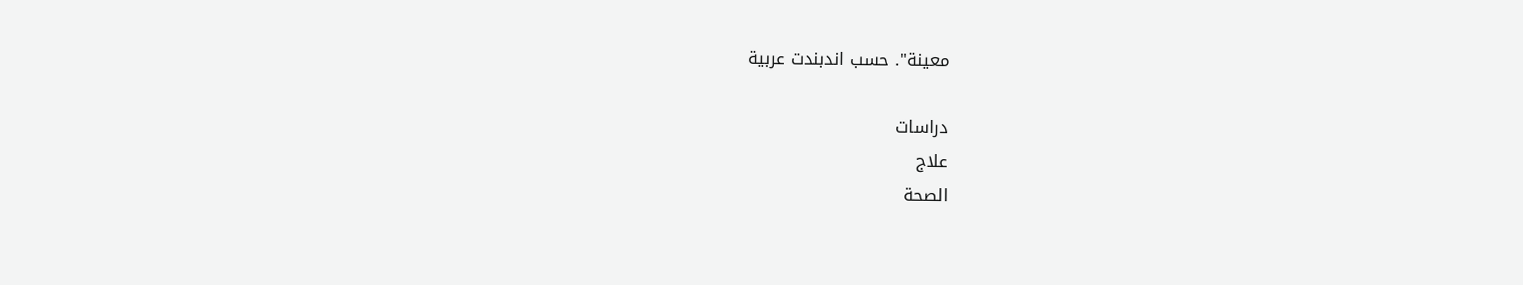معينة". حسب اندبندت عربية

دراسات
علاج
الصحة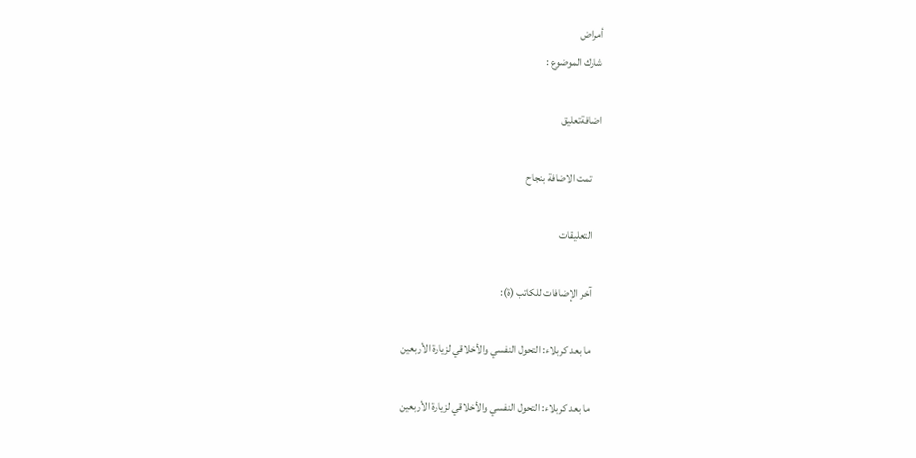أمراض
شارك الموضوع :

اضافةتعليق

    تمت الاضافة بنجاح

    التعليقات

    آخر الإضافات للكاتب (ة):

    ما بعد كربلاء: التحول النفسي والأخلاقي لزيارة الأربعين

    ما بعد كربلاء: التحول النفسي والأخلاقي لزيارة الأربعين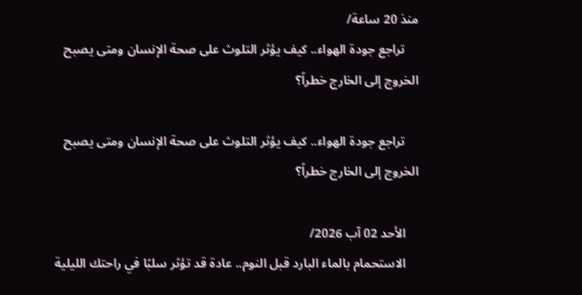منذ 20 ساعة/
    تراجع جودة الهواء.. كيف يؤثر التلوث على صحة الإنسان ومتى يصبح الخروج إلى الخارج خطراً؟

    تراجع جودة الهواء.. كيف يؤثر التلوث على صحة الإنسان ومتى يصبح الخروج إلى الخارج خطراً؟

    الأحد 02 آب 2026/
    الاستحمام بالماء البارد قبل النوم.. عادة قد تؤثر سلبًا في راحتك الليلية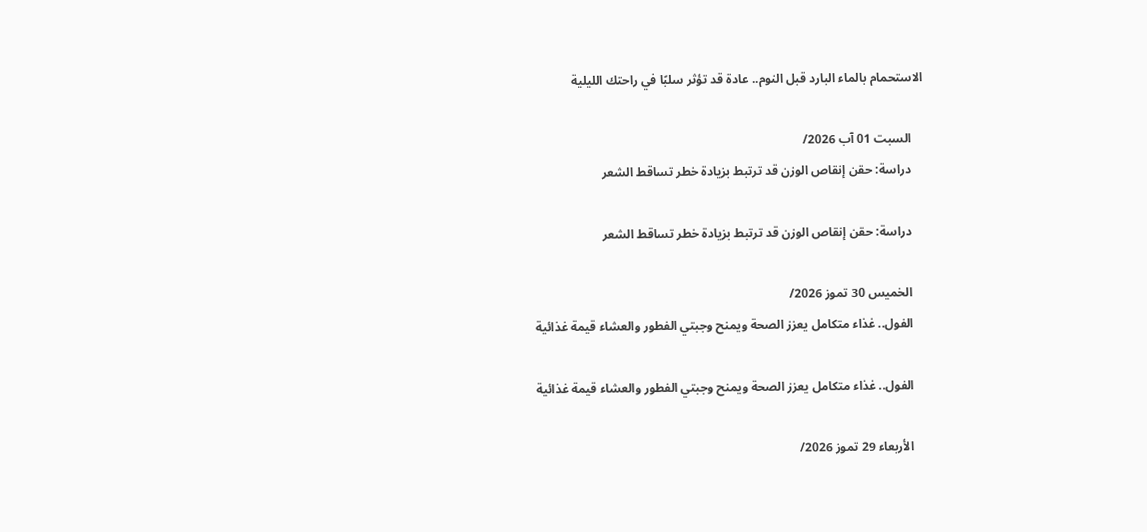الاستحمام بالماء البارد قبل النوم.. عادة قد تؤثر سلبًا في راحتك الليلية

    السبت 01 آب 2026/
    دراسة: حقن إنقاص الوزن قد ترتبط بزيادة خطر تساقط الشعر

    دراسة: حقن إنقاص الوزن قد ترتبط بزيادة خطر تساقط الشعر

    الخميس 30 تموز 2026/
    الفول.. غذاء متكامل يعزز الصحة ويمنح وجبتي الفطور والعشاء قيمة غذائية

    الفول.. غذاء متكامل يعزز الصحة ويمنح وجبتي الفطور والعشاء قيمة غذائية

    الأربعاء 29 تموز 2026/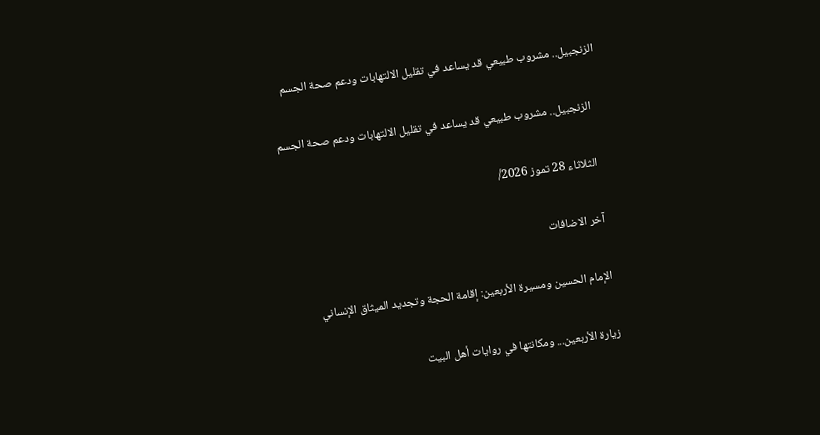الزنجبيل.. مشروب طبيعي قد يساعد في تقليل الالتهابات ودعم صحة الجسم

    الزنجبيل.. مشروب طبيعي قد يساعد في تقليل الالتهابات ودعم صحة الجسم

    الثلاثاء 28 تموز 2026/

    آخر الاضافات

    الإمام الحسين ومسيرة الأربعين: إقامة الحجة وتجديد الميثاق الإنساني

    زيارة الأربعين... ومكانتها في روايات أهل البيت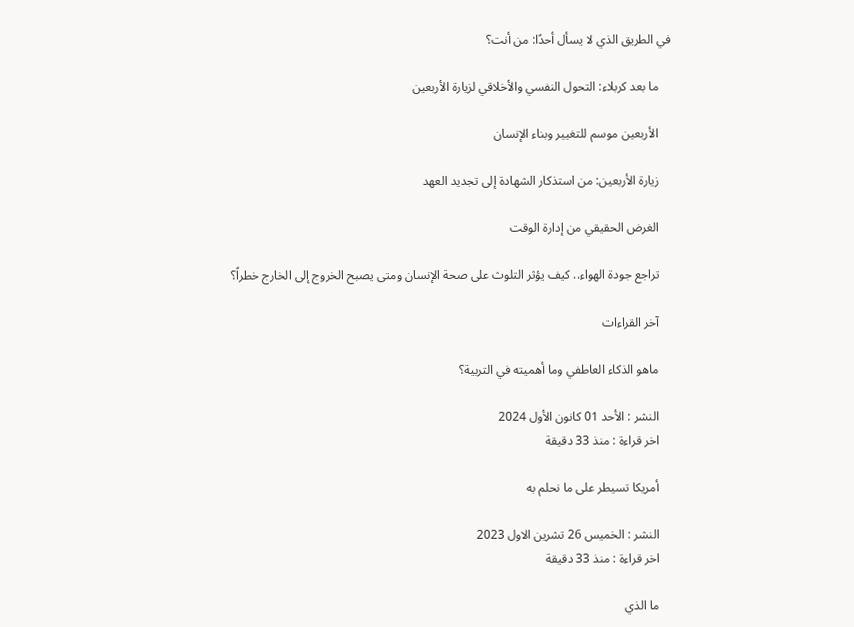في الطريق الذي لا يسأل أحدًا: من أنت؟

    ما بعد كربلاء: التحول النفسي والأخلاقي لزيارة الأربعين

    الأربعين موسم للتغيير وبناء الإنسان

    زيارة الأربعين: من استذكار الشهادة إلى تجديد العهد

    الغرض الحقيقي من إدارة الوقت

    تراجع جودة الهواء.. كيف يؤثر التلوث على صحة الإنسان ومتى يصبح الخروج إلى الخارج خطراً؟

    آخر القراءات

    ماهو الذكاء العاطفي وما أهميته في التربية؟

    النشر : الأحد 01 كانون الأول 2024
    اخر قراءة : منذ 33 دقيقة

    أمريكا تسيطر على ما نحلم به

    النشر : الخميس 26 تشرين الاول 2023
    اخر قراءة : منذ 33 دقيقة

    ما الذي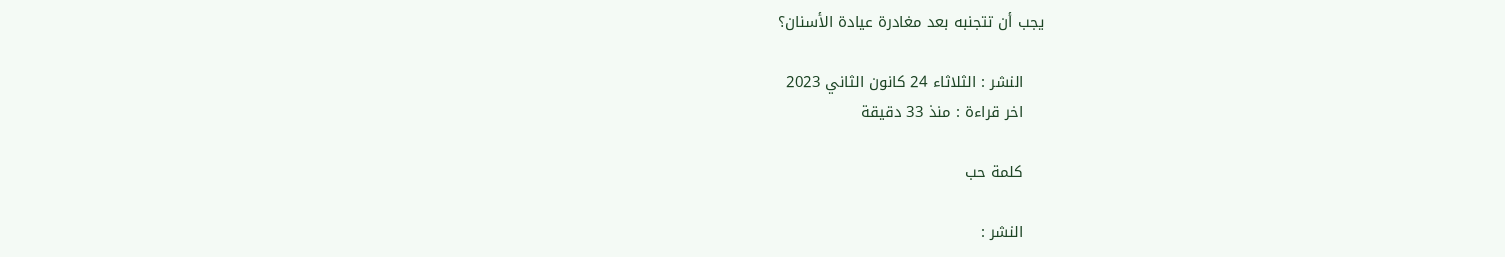يجب أن تتجنبه بعد مغادرة عيادة الأسنان؟

    النشر : الثلاثاء 24 كانون الثاني 2023
    اخر قراءة : منذ 33 دقيقة

    كلمة حب

    النشر :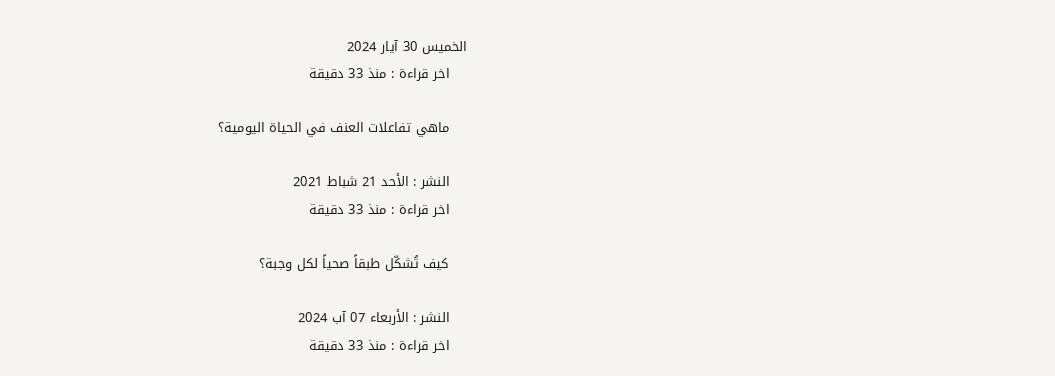الخميس 30 آيار 2024
    اخر قراءة : منذ 33 دقيقة

    ماهي تفاعلات العنف في الحياة اليومية؟

    النشر : الأحد 21 شباط 2021
    اخر قراءة : منذ 33 دقيقة

    كيف تُشكّل طبقاً صحياً لكل وجبة؟

    النشر : الأربعاء 07 آب 2024
    اخر قراءة : منذ 33 دقيقة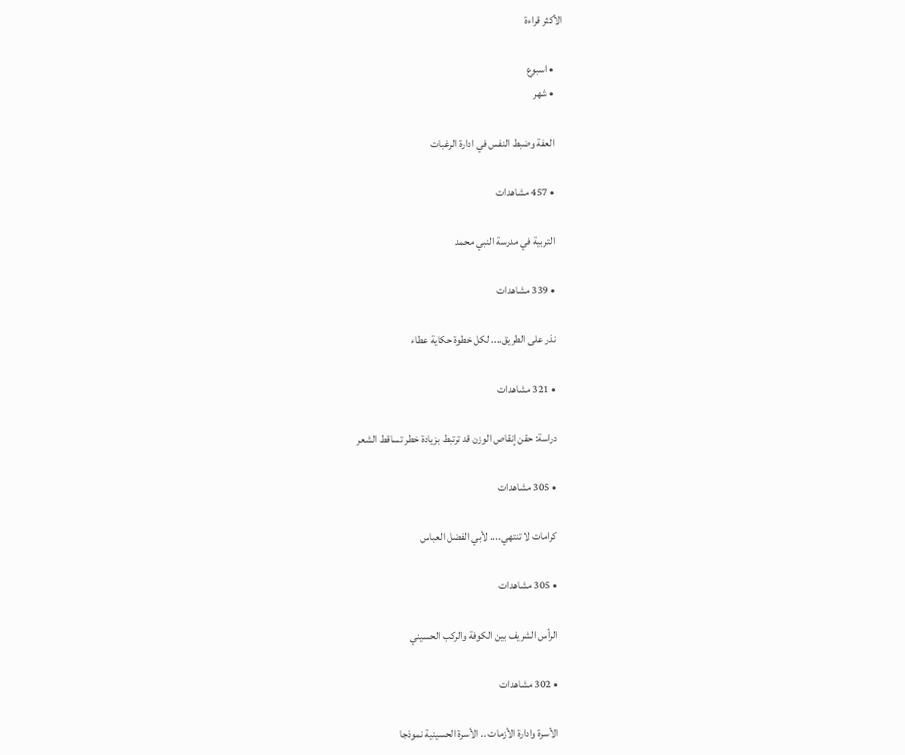الأكثر قراءة

    • اسبوع
    • شهر

    العفة وضبط النفس في ادارة الرغبات

    • 457 مشاهدات

    التربية في مدرسة النبي محمد

    • 339 مشاهدات

    نذر على الطريق.... لكل خطوة حكاية عطاء

    • 321 مشاهدات

    دراسة: حقن إنقاص الوزن قد ترتبط بزيادة خطر تساقط الشعر

    • 305 مشاهدات

    كرامات لا تنتهي.... لأبي الفضل العباس

    • 305 مشاهدات

    الرأس الشريف بين الكوفة والركب الحسيني

    • 302 مشاهدات

    الأسرة وادارة الأزمات .. الأسرة الحسينية نموذجا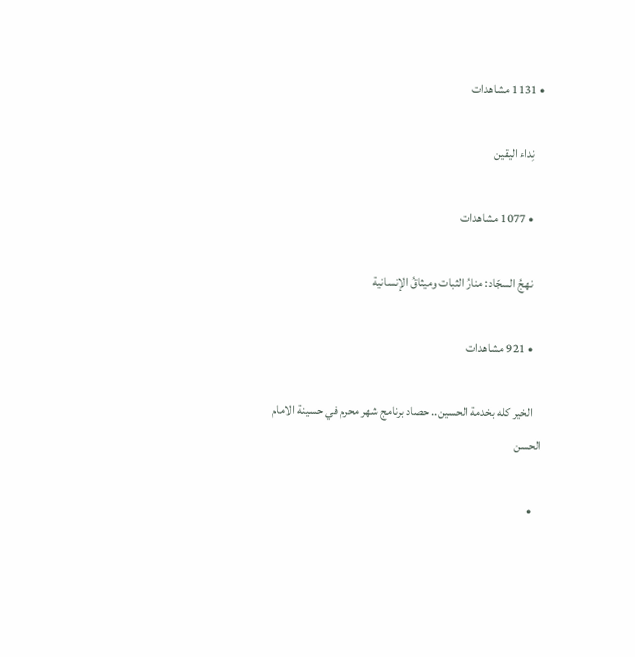• 1131 مشاهدات

    نِداء اليقين

    • 1077 مشاهدات

    نهجُ السجّاد: منارُ الثبات وميثاقُ الإنسانية

    • 921 مشاهدات

    الخير كله بخدمة الحسين.. حصاد برنامج شهر محرم في حسينة الامام الحسن

    •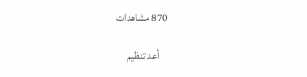870 مشاهدات

    أعد تنظيم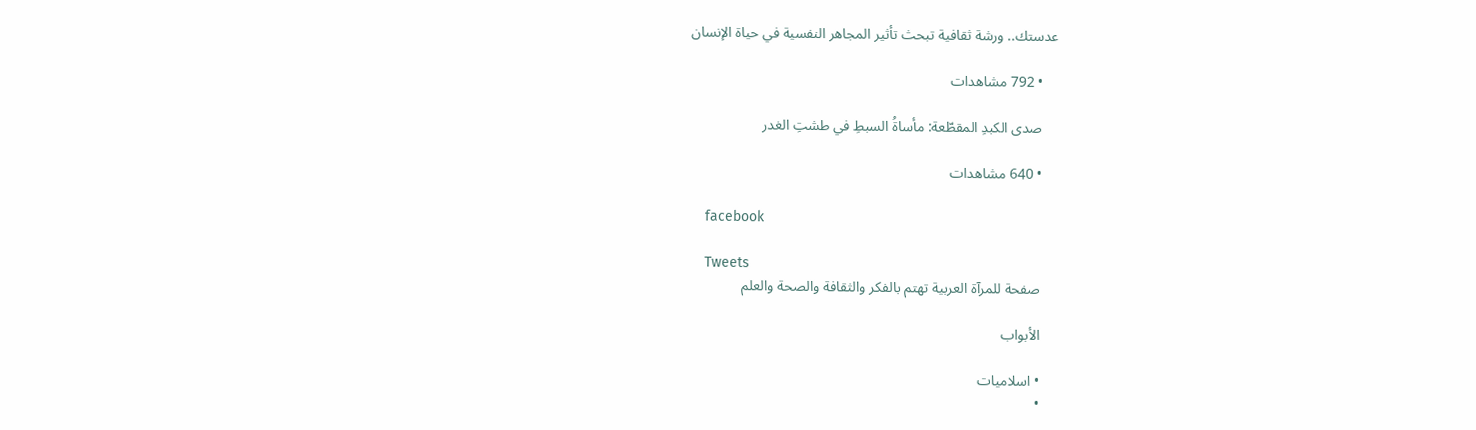عدستك.. ورشة ثقافية تبحث تأثير المجاهر النفسية في حياة الإنسان

    • 792 مشاهدات

    صدى الكبدِ المقطّعة: مأساةُ السبطِ في طشتِ الغدر

    • 640 مشاهدات

    facebook

    Tweets
    صفحة للمرآة العربية تهتم بالفكر والثقافة والصحة والعلم

    الأبواب

    • اسلاميات
    •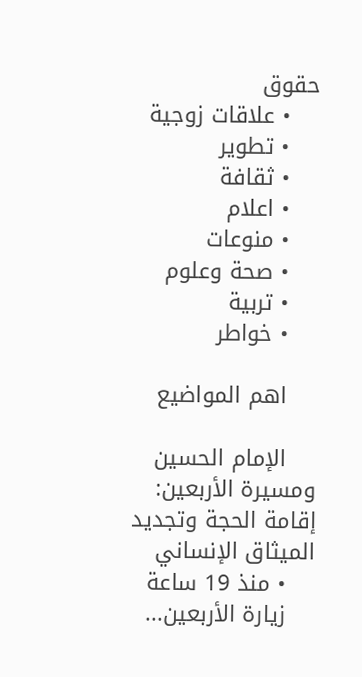حقوق
    • علاقات زوجية
    • تطوير
    • ثقافة
    • اعلام
    • منوعات
    • صحة وعلوم
    • تربية
    • خواطر

    اهم المواضيع

    الإمام الحسين ومسيرة الأربعين: إقامة الحجة وتجديد الميثاق الإنساني
    • منذ 19 ساعة
    زيارة الأربعين...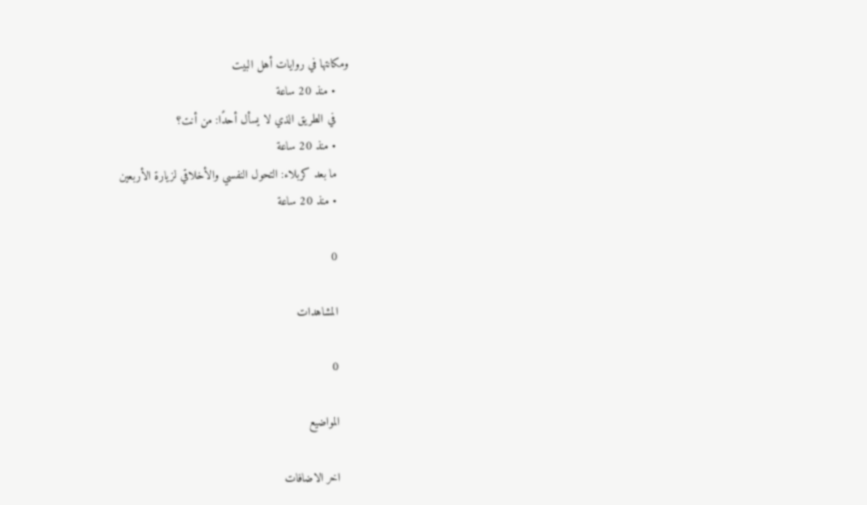ومكانتها في روايات أهل البيت
    • منذ 20 ساعة
    في الطريق الذي لا يسأل أحدًا: من أنت؟
    • منذ 20 ساعة
    ما بعد كربلاء: التحول النفسي والأخلاقي لزيارة الأربعين
    • منذ 20 ساعة

    0

    المشاهدات

    0

    المواضيع

    اخر الاضافات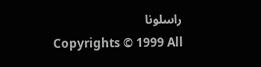راسلونا
    Copyrights © 1999 All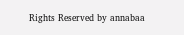Rights Reserved by annabaa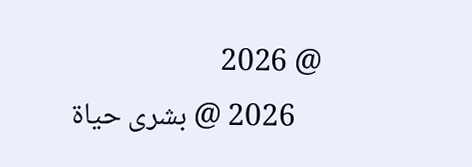@ 2026
    2026 @ بشرى حياة